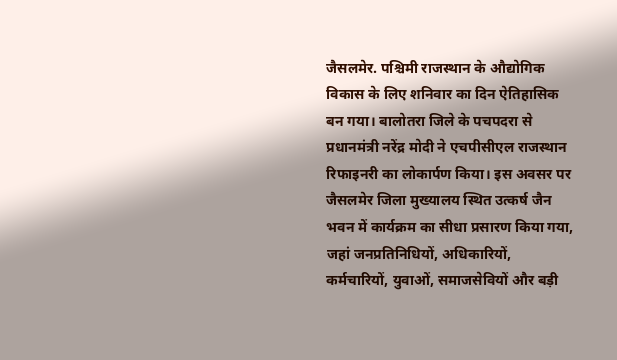जैसलमेर. पश्चिमी राजस्थान के औद्योगिक विकास के लिए शनिवार का दिन ऐतिहासिक बन गया। बालोतरा जिले के पचपदरा से प्रधानमंत्री नरेंद्र मोदी ने एचपीसीएल राजस्थान रिफाइनरी का लोकार्पण किया। इस अवसर पर जैसलमेर जिला मुख्यालय स्थित उत्कर्ष जैन भवन में कार्यक्रम का सीधा प्रसारण किया गया, जहां जनप्रतिनिधियों, अधिकारियों, कर्मचारियों, युवाओं, समाजसेवियों और बड़ी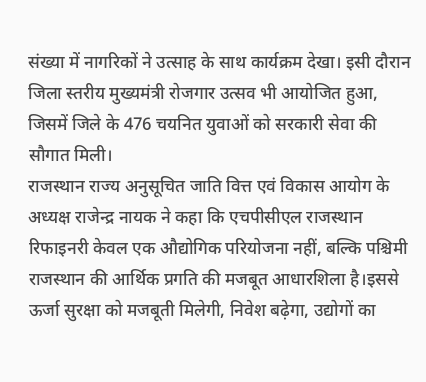संख्या में नागरिकों ने उत्साह के साथ कार्यक्रम देखा। इसी दौरान जिला स्तरीय मुख्यमंत्री रोजगार उत्सव भी आयोजित हुआ, जिसमें जिले के 476 चयनित युवाओं को सरकारी सेवा की सौगात मिली।
राजस्थान राज्य अनुसूचित जाति वित्त एवं विकास आयोग के अध्यक्ष राजेन्द्र नायक ने कहा कि एचपीसीएल राजस्थान रिफाइनरी केवल एक औद्योगिक परियोजना नहीं, बल्कि पश्चिमी राजस्थान की आर्थिक प्रगति की मजबूत आधारशिला है।इससे ऊर्जा सुरक्षा को मजबूती मिलेगी, निवेश बढ़ेगा, उद्योगों का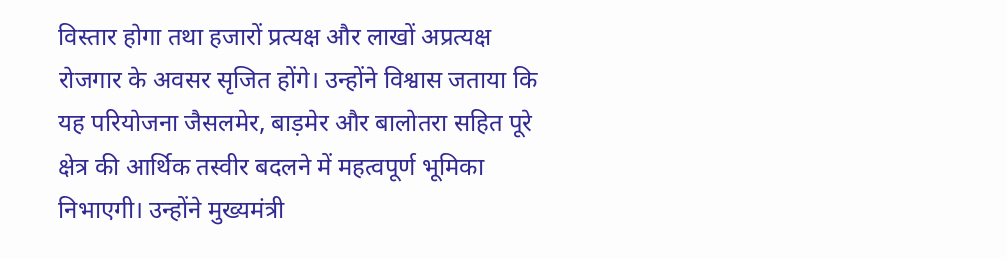विस्तार होगा तथा हजारों प्रत्यक्ष और लाखों अप्रत्यक्ष रोजगार के अवसर सृजित होंगे। उन्होंने विश्वास जताया कि यह परियोजना जैसलमेर, बाड़मेर और बालोतरा सहित पूरे क्षेत्र की आर्थिक तस्वीर बदलने में महत्वपूर्ण भूमिका निभाएगी। उन्होंने मुख्यमंत्री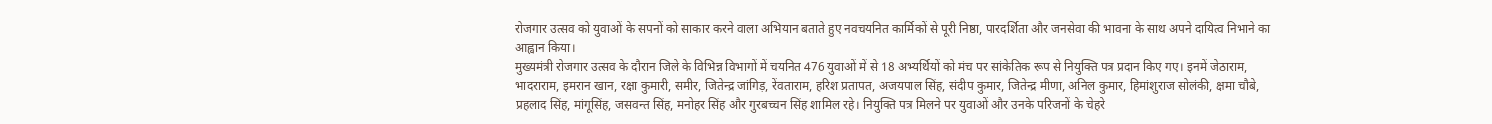रोजगार उत्सव को युवाओं के सपनों को साकार करने वाला अभियान बताते हुए नवचयनित कार्मिकों से पूरी निष्ठा, पारदर्शिता और जनसेवा की भावना के साथ अपने दायित्व निभाने का आह्वान किया।
मुख्यमंत्री रोजगार उत्सव के दौरान जिले के विभिन्न विभागों में चयनित 476 युवाओं में से 18 अभ्यर्थियों को मंच पर सांकेतिक रूप से नियुक्ति पत्र प्रदान किए गए। इनमें जेठाराम, भादराराम, इमरान खान, रक्षा कुमारी, समीर, जितेन्द्र जांगिड़, रेंवताराम, हरिश प्रतापत, अजयपाल सिंह, संदीप कुमार, जितेन्द्र मीणा, अनिल कुमार, हिमांशुराज सोलंकी, क्षमा चौबे, प्रहलाद सिंह, मांगूसिंह, जसवन्त सिंह, मनोहर सिंह और गुरबच्चन सिंह शामिल रहे। नियुक्ति पत्र मिलने पर युवाओं और उनके परिजनों के चेहरे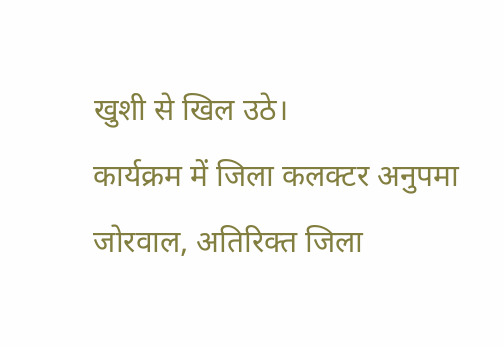खुशी से खिल उठे।
कार्यक्रम में जिला कलक्टर अनुपमा जोरवाल, अतिरिक्त जिला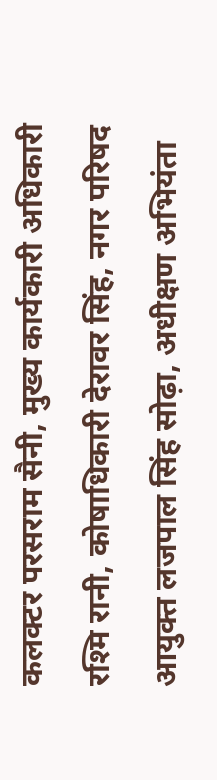कलक्टर परसराम सैनी, मुख्य कार्यकारी अधिकारी रश्मि रानी, कोषाधिकारी देरावर सिंह, नगर परिषद आयुक्त लजपाल सिंह सोढ़ा, अधीक्षण अभियंता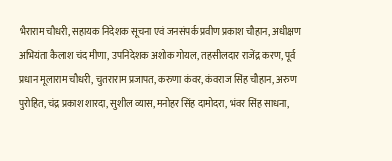भैराराम चौधरी, सहायक निदेशक सूचना एवं जनसंपर्क प्रवीण प्रकाश चौहान, अधीक्षण अभियंता कैलाश चंद मीणा, उपनिदेशक अशोक गोयल, तहसीलदार राजेंद्र करण, पूर्व प्रधान मूलाराम चौधरी, चुतराराम प्रजापत, करुणा कंवर, कंवराज सिंह चौहान, अरुण पुरोहित, चंद्र प्रकाश शारदा, सुशील व्यास, मनोहर सिंह दामोदरा, भंवर सिंह साधना,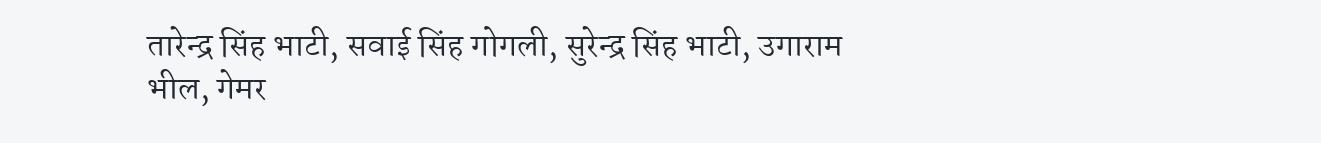तारेन्द्र सिंह भाटी, सवाई सिंह गोगली, सुरेन्द्र सिंह भाटी, उगाराम भील, गेमर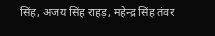सिंह, अजय सिंह राहड़, महेन्द्र सिंह तंवर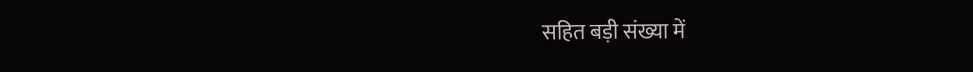सहित बड़ी संख्या में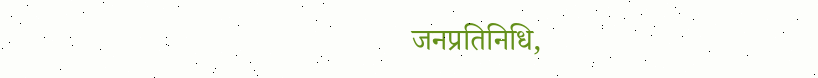जनप्रतिनिधि,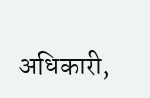अधिकारी,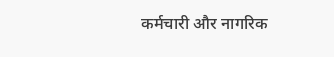कर्मचारी और नागरिक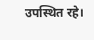उपस्थित रहे।